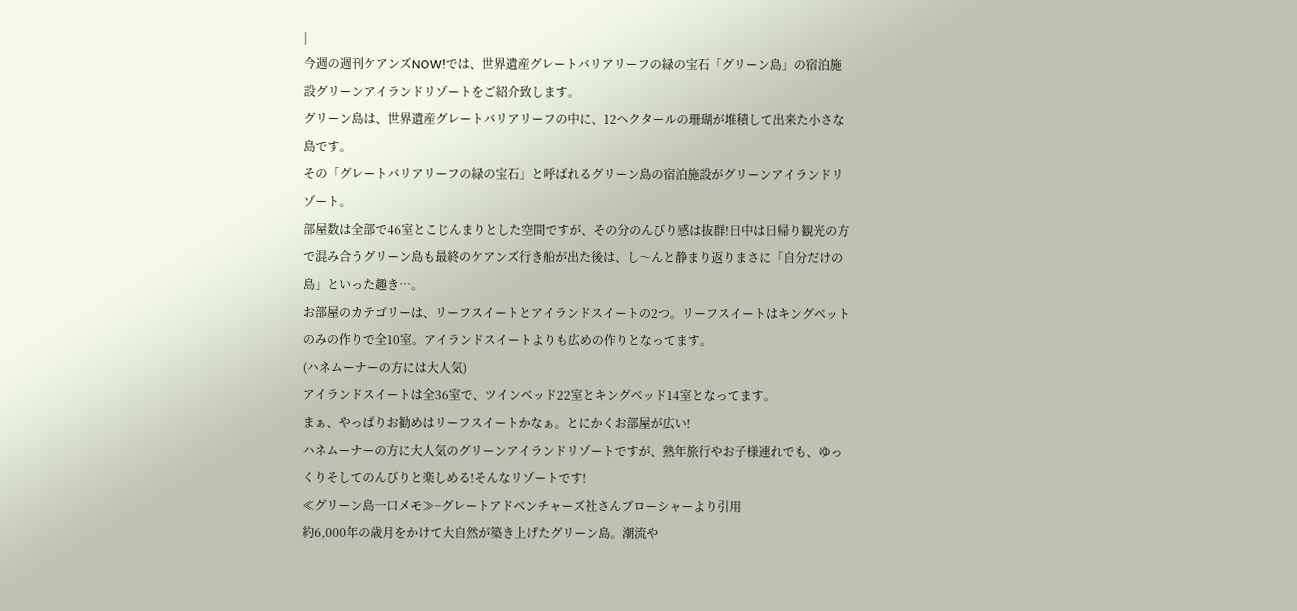|
今週の週刊ケアンズNOW!では、世界遺産グレートバリアリーフの緑の宝石「グリーン島」の宿泊施設グリーンアイランドリゾートをご紹介致します。
グリーン島は、世界遺産グレートバリアリーフの中に、12ヘクタールの珊瑚が堆積して出来た小さな島です。
その「グレートバリアリーフの緑の宝石」と呼ばれるグリーン島の宿泊施設がグリーンアイランドリゾート。
部屋数は全部で46室とこじんまりとした空間ですが、その分のんびり感は抜群!日中は日帰り観光の方で混み合うグリーン島も最終のケアンズ行き船が出た後は、し〜んと静まり返りまさに「自分だけの島」といった趣き…。
お部屋のカテゴリーは、リーフスイートとアイランドスイートの2つ。リーフスイートはキングベットのみの作りで全10室。アイランドスイートよりも広めの作りとなってます。
(ハネムーナーの方には大人気)
アイランドスイートは全36室で、ツインベッド22室とキングベッド14室となってます。
まぁ、やっぱりお勧めはリーフスイートかなぁ。とにかくお部屋が広い!
ハネムーナーの方に大人気のグリーンアイランドリゾートですが、熟年旅行やお子様連れでも、ゆっくりそしてのんびりと楽しめる!そんなリゾートです!
≪グリーン島一口メモ≫−グレートアドベンチャーズ社さんブローシャーより引用
約6,000年の歳月をかけて大自然が築き上げたグリーン島。潮流や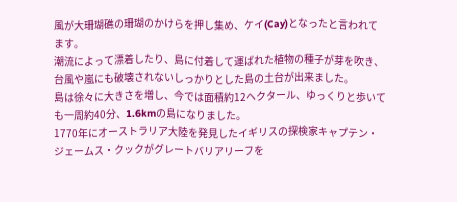風が大珊瑚礁の珊瑚のかけらを押し集め、ケイ(Cay)となったと言われてます。
潮流によって漂着したり、島に付着して運ばれた植物の種子が芽を吹き、台風や嵐にも破壊されないしっかりとした島の土台が出来ました。
島は徐々に大きさを増し、今では面積約12ヘクタール、ゆっくりと歩いても一周約40分、1.6kmの島になりました。
1770年にオーストラリア大陸を発見したイギリスの探検家キャプテン・ジェームス・クックがグレートバリアリーフを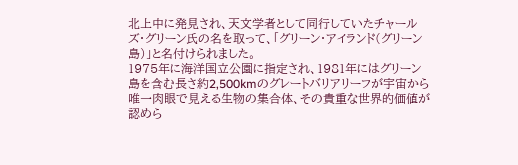北上中に発見され、天文学者として同行していたチャールズ・グリーン氏の名を取って、「グリーン・アイランド(グリーン島)」と名付けられました。
1975年に海洋国立公園に指定され、1981年にはグリーン島を含む長さ約2,500kmのグレートバリアリーフが宇宙から唯一肉眼で見える生物の集合体、その貴重な世界的価値が認めら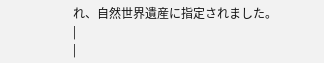れ、自然世界遺産に指定されました。
|
|